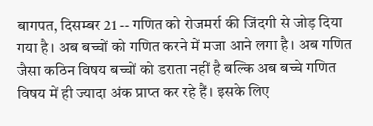बागपत, दिसम्बर 21 -- गणित को रोजमर्रा की जिंदगी से जोड़ दिया गया है। अब बच्चों को गणित करने में मजा आने लगा है। अब गणित जैसा कठिन विषय बच्चों को डराता नहीं है बल्कि अब बच्चे गणित विषय में ही ज्यादा अंक प्राप्त कर रहे हैं। इसके लिए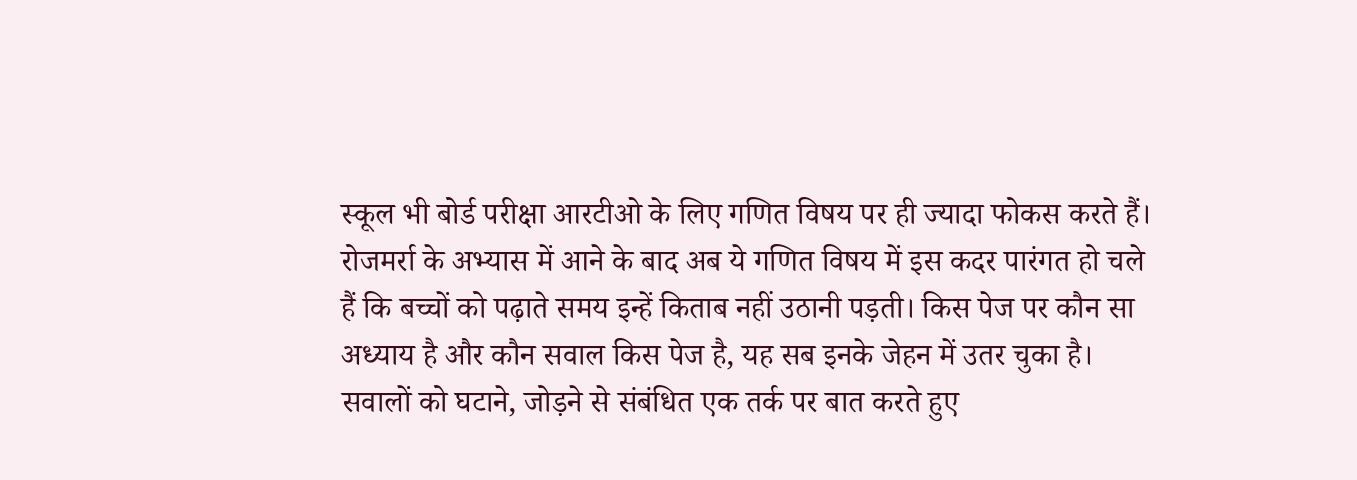स्कूल भी बोर्ड परीक्षा आरटीओ के लिए गणित विषय पर ही ज्यादा फोकस करते हैं। रोजमर्रा के अभ्यास में आने के बाद अब ये गणित विषय में इस कदर पारंगत हो चले हैं कि बच्चों को पढ़ाते समय इन्हें किताब नहीं उठानी पड़ती। किस पेज पर कौन सा अध्याय है और कौन सवाल किस पेज है, यह सब इनके जेहन में उतर चुका है। सवालों को घटाने, जोड़ने से संबंधित एक तर्क पर बात करते हुए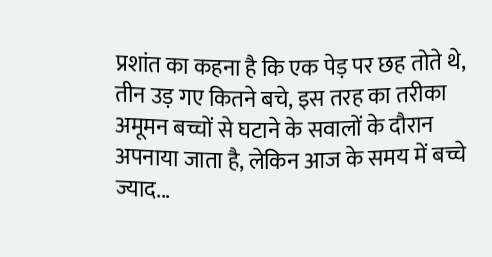प्रशांत का कहना है कि एक पेड़ पर छह तोते थे, तीन उड़ गए कितने बचे, इस तरह का तरीका अमूमन बच्चों से घटाने के सवालों के दौरान अपनाया जाता है, लेकिन आज के समय में बच्चे ज्याद...